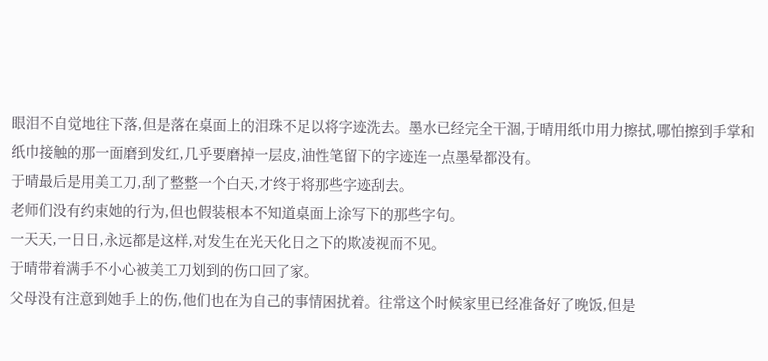眼泪不自觉地往下落,但是落在桌面上的泪珠不足以将字迹洗去。墨水已经完全干涸,于晴用纸巾用力擦拭,哪怕擦到手掌和纸巾接触的那一面磨到发红,几乎要磨掉一层皮,油性笔留下的字迹连一点墨晕都没有。
于晴最后是用美工刀,刮了整整一个白天,才终于将那些字迹刮去。
老师们没有约束她的行为,但也假装根本不知道桌面上涂写下的那些字句。
一天天,一日日,永远都是这样,对发生在光天化日之下的欺凌视而不见。
于晴带着满手不小心被美工刀划到的伤口回了家。
父母没有注意到她手上的伤,他们也在为自己的事情困扰着。往常这个时候家里已经准备好了晚饭,但是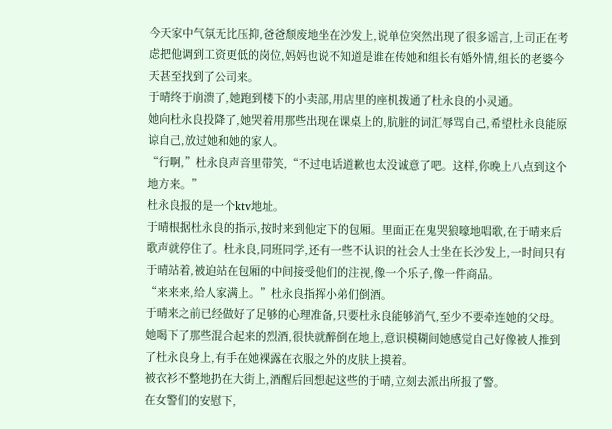今天家中气氛无比压抑,爸爸颓废地坐在沙发上,说单位突然出现了很多谣言,上司正在考虑把他调到工资更低的岗位,妈妈也说不知道是谁在传她和组长有婚外情,组长的老婆今天甚至找到了公司来。
于晴终于崩溃了,她跑到楼下的小卖部,用店里的座机拨通了杜永良的小灵通。
她向杜永良投降了,她哭着用那些出现在课桌上的,肮脏的词汇辱骂自己,希望杜永良能原谅自己,放过她和她的家人。
“行啊,”杜永良声音里带笑,“不过电话道歉也太没诚意了吧。这样,你晚上八点到这个地方来。”
杜永良报的是一个ktv地址。
于晴根据杜永良的指示,按时来到他定下的包厢。里面正在鬼哭狼嚎地唱歌,在于晴来后歌声就停住了。杜永良,同班同学,还有一些不认识的社会人士坐在长沙发上,一时间只有于晴站着,被迫站在包厢的中间接受他们的注视,像一个乐子,像一件商品。
“来来来,给人家满上。”杜永良指挥小弟们倒酒。
于晴来之前已经做好了足够的心理准备,只要杜永良能够消气,至少不要牵连她的父母。她喝下了那些混合起来的烈酒,很快就醉倒在地上,意识模糊间她感觉自己好像被人推到了杜永良身上,有手在她裸露在衣服之外的皮肤上摸着。
被衣衫不整地扔在大街上,酒醒后回想起这些的于晴,立刻去派出所报了警。
在女警们的安慰下,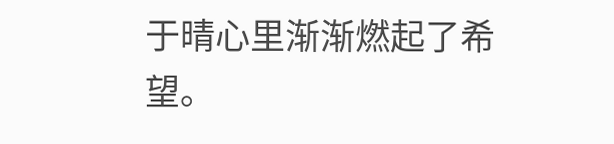于晴心里渐渐燃起了希望。